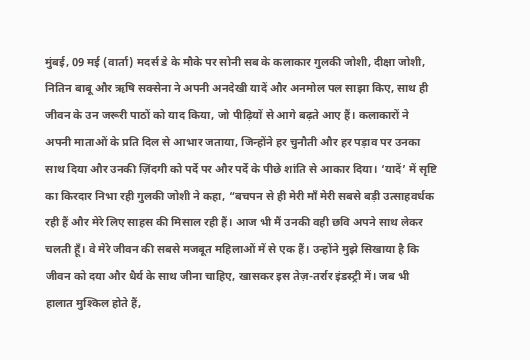मुंबई, 09 मई (वार्ता) मदर्स डे के मौके पर सोनी सब के कलाकार गुलकी जोशी, दीक्षा जोशी, नितिन बाबू और ऋषि सक्सेना ने अपनी अनदेखी यादें और अनमोल पल साझा किए, साथ ही जीवन के उन जरूरी पाठों को याद किया, जो पीढ़ियों से आगे बढ़ते आए हैं। कलाकारों ने अपनी माताओं के प्रति दिल से आभार जताया, जिन्होंने हर चुनौती और हर पड़ाव पर उनका साथ दिया और उनकी ज़िंदगी को पर्दे पर और पर्दे के पीछे शांति से आकार दिया। ‘यादें’ में सृष्टि का किरदार निभा रही गुलकी जोशी ने कहा, “बचपन से ही मेरी माँ मेरी सबसे बड़ी उत्साहवर्धक रही हैं और मेरे लिए साहस की मिसाल रही हैं। आज भी मैं उनकी वही छवि अपने साथ लेकर चलती हूँ। वे मेरे जीवन की सबसे मजबूत महिलाओं में से एक हैं। उन्होंने मुझे सिखाया है कि जीवन को दया और धैर्य के साथ जीना चाहिए, खासकर इस तेज़-तर्रार इंडस्ट्री में। जब भी हालात मुश्किल होते हैं,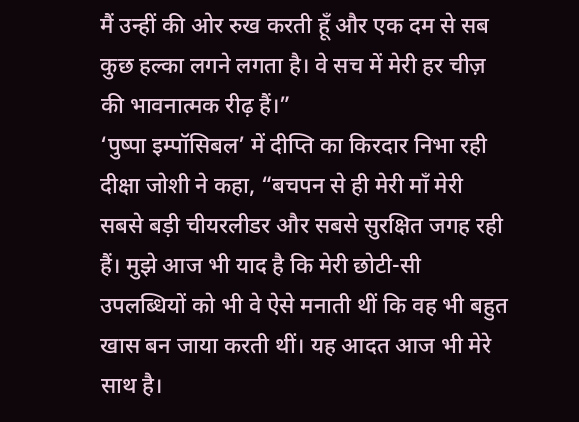मैं उन्हीं की ओर रुख करती हूँ और एक दम से सब कुछ हल्का लगने लगता है। वे सच में मेरी हर चीज़ की भावनात्मक रीढ़ हैं।”
‘पुष्पा इम्पॉसिबल’ में दीप्ति का किरदार निभा रही दीक्षा जोशी ने कहा, “बचपन से ही मेरी माँ मेरी सबसे बड़ी चीयरलीडर और सबसे सुरक्षित जगह रही हैं। मुझे आज भी याद है कि मेरी छोटी-सी उपलब्धियों को भी वे ऐसे मनाती थीं कि वह भी बहुत खास बन जाया करती थीं। यह आदत आज भी मेरे साथ है।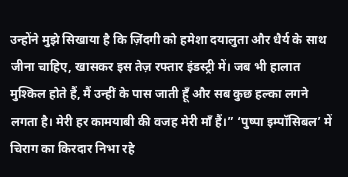उन्होंने मुझे सिखाया है कि ज़िंदगी को हमेशा दयालुता और धैर्य के साथ जीना चाहिए, खासकर इस तेज़ रफ्तार इंडस्ट्री में। जब भी हालात मुश्किल होते हैं, मैं उन्हीं के पास जाती हूँ और सब कुछ हल्का लगने लगता है। मेरी हर कामयाबी की वजह मेरी माँ हैं।” ‘पुष्पा इम्पॉसिबल’ में चिराग का किरदार निभा रहे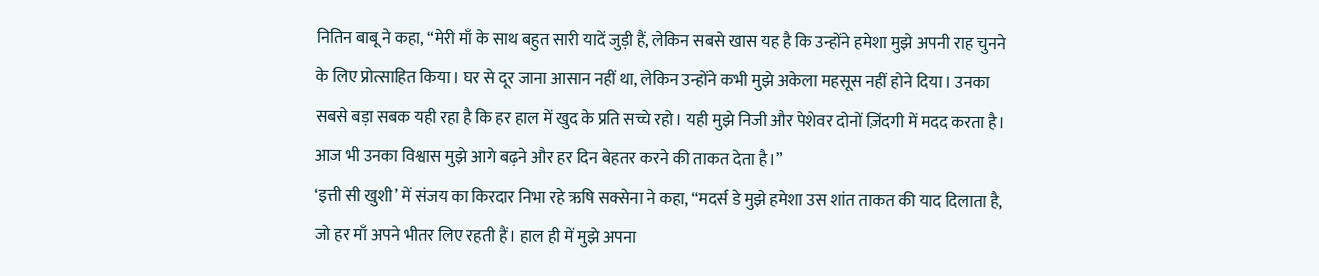नितिन बाबू ने कहा, “मेरी माँ के साथ बहुत सारी यादें जुड़ी हैं, लेकिन सबसे खास यह है कि उन्होंने हमेशा मुझे अपनी राह चुनने के लिए प्रोत्साहित किया। घर से दूर जाना आसान नहीं था, लेकिन उन्होंने कभी मुझे अकेला महसूस नहीं होने दिया। उनका सबसे बड़ा सबक यही रहा है कि हर हाल में खुद के प्रति सच्चे रहो। यही मुझे निजी और पेशेवर दोनों ज़िंदगी में मदद करता है। आज भी उनका विश्वास मुझे आगे बढ़ने और हर दिन बेहतर करने की ताकत देता है।”
‘इत्ती सी खुशी’ में संजय का किरदार निभा रहे ऋषि सक्सेना ने कहा, “मदर्स डे मुझे हमेशा उस शांत ताकत की याद दिलाता है, जो हर माँ अपने भीतर लिए रहती हैं। हाल ही में मुझे अपना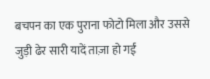बचपन का एक पुराना फोटो मिला और उससे जुड़ी ढेर सारी यादें ताज़ा हो गईं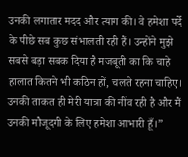उनकी लगातार मदद और त्याग की। वे हमेशा पर्दे के पीछे सब कुछ संभालती रही हैं। उन्होंने मुझे सबसे बड़ा सबक दिया है मजबूती का कि चाहे हालात कितने भी कठिन हों, चलते रहना चाहिए। उनकी ताकत ही मेरी यात्रा की नींव रही है और मैं उनकी मौजूदगी के लिए हमेशा आभारी हूँ।”